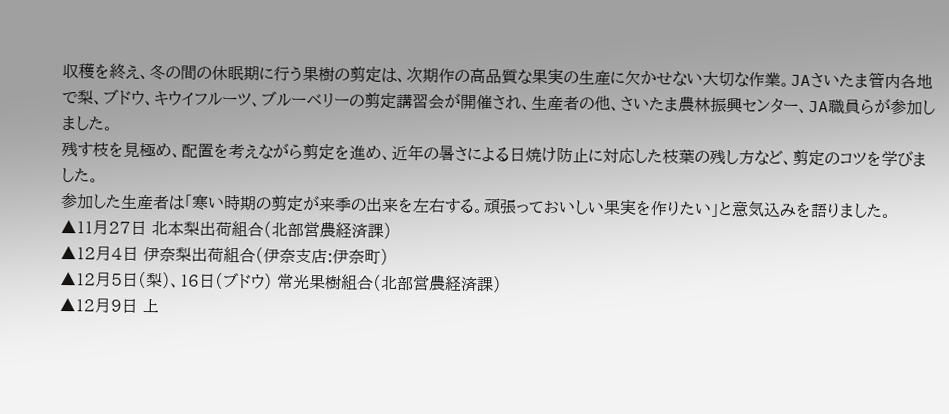収穫を終え、冬の間の休眠期に行う果樹の剪定は、次期作の高品質な果実の生産に欠かせない大切な作業。JAさいたま管内各地で梨、ブドウ、キウイフルーツ、ブルーベリーの剪定講習会が開催され、生産者の他、さいたま農林振興センター、JA職員らが参加しました。
残す枝を見極め、配置を考えながら剪定を進め、近年の暑さによる日焼け防止に対応した枝葉の残し方など、剪定のコツを学びました。
参加した生産者は「寒い時期の剪定が来季の出来を左右する。頑張っておいしい果実を作りたい」と意気込みを語りました。
▲11月27日 北本梨出荷組合(北部営農経済課)
▲12月4日 伊奈梨出荷組合(伊奈支店:伊奈町)
▲12月5日(梨)、16日(ブドウ) 常光果樹組合(北部営農経済課)
▲12月9日 上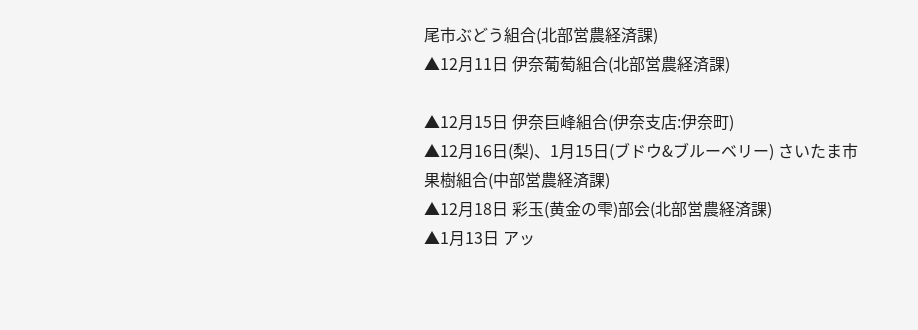尾市ぶどう組合(北部営農経済課)
▲12月11日 伊奈葡萄組合(北部営農経済課)

▲12月15日 伊奈巨峰組合(伊奈支店:伊奈町)
▲12月16日(梨)、1月15日(ブドウ&ブルーベリー) さいたま市果樹組合(中部営農経済課)
▲12月18日 彩玉(黄金の雫)部会(北部営農経済課)
▲1月13日 アッ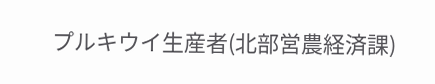プルキウイ生産者(北部営農経済課)